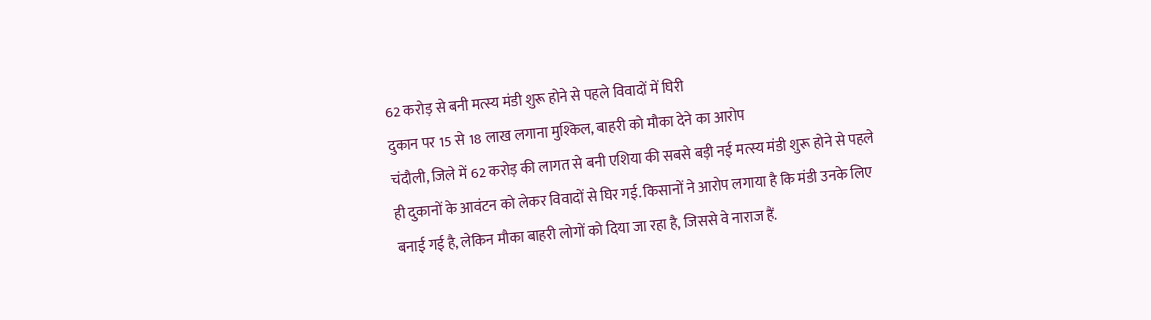62 करोड़ से बनी मत्स्य मंडी शुरू होने से पहले विवादों में घिरी
दुकान पर 15 से 18 लाख लगाना मुश्किल, बाहरी को मौका देने का आरोप
चंदौली, जिले में 62 करोड़ की लागत से बनी एशिया की सबसे बड़ी नई मत्स्य मंडी शुरू होने से पहले ही दुकानों के आवंटन को लेकर विवादों से घिर गई. किसानों ने आरोप लगाया है कि मंडी उनके लिए बनाई गई है, लेकिन मौका बाहरी लोगों को दिया जा रहा है, जिससे वे नाराज हैं.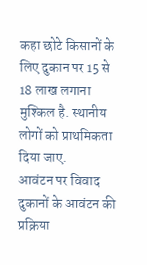कहा छोटे किसानों के लिए दुकान पर 15 से 18 लाख लगाना मुश्किल है. स्थानीय लोगों को प्राथमिकता दिया जाए.
आवंटन पर विवाद
दुकानों के आवंटन की प्रक्रिया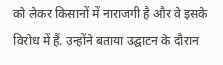को लेकर किसानों में नाराजगी है और वे इसके विरोध में हैं. उन्होंने बताया उद्घाटन के दौरान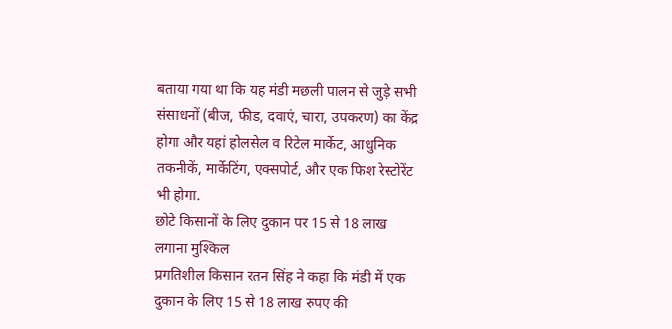बताया गया था कि यह मंडी मछली पालन से जुड़े सभी संसाधनों (बीज, फीड, दवाएं, चारा, उपकरण) का केंद्र होगा और यहां होलसेल व रिटेल मार्केट, आधुनिक तकनीकें, मार्केटिंग, एक्सपोर्ट, और एक फिश रेस्टोरेंट भी होगा.
छोटे किसानों के लिए दुकान पर 15 से 18 लाख लगाना मुश्किल
प्रगतिशील किसान रतन सिंह ने कहा कि मंडी में एक दुकान के लिए 15 से 18 लाख रुपए की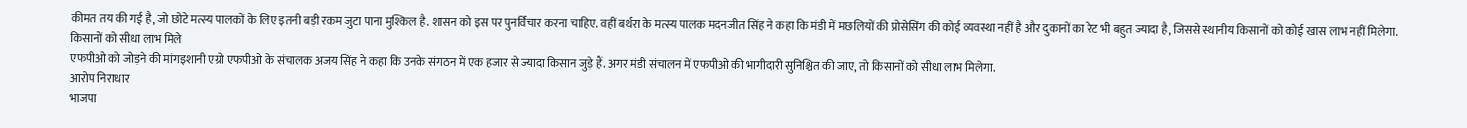कीमत तय की गई है, जो छोटे मत्स्य पालकों के लिए इतनी बड़ी रकम जुटा पाना मुश्किल है. शासन को इस पर पुनर्विचार करना चाहिए. वहीं बर्थरा के मत्स्य पालक मदनजीत सिंह ने कहा कि मंडी में मछलियों की प्रोसेसिंग की कोई व्यवस्था नहीं है और दुकानों का रेट भी बहुत ज्यादा है, जिससे स्थानीय किसानों को कोई खास लाभ नहीं मिलेगा.
किसानों को सीधा लाभ मिले
एफपीओ को जोड़ने की मांगइशानी एग्रो एफपीओ के संचालक अजय सिंह ने कहा कि उनके संगठन में एक हजार से ज्यादा किसान जुड़े हैं. अगर मंडी संचालन में एफपीओ की भागीदारी सुनिश्चित की जाए, तो किसानों को सीधा लाभ मिलेगा.
आरोप निराधार
भाजपा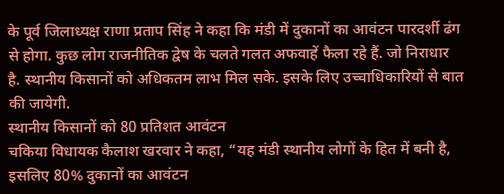के पूर्व जिलाध्यक्ष राणा प्रताप सिंह ने कहा कि मंडी में दुकानों का आवंटन पारदर्शी ढंग से होगा. कुछ लोग राजनीतिक द्वेष के चलते गलत अफवाहें फैला रहे हैं. जो निराधार है. स्थानीय किसानों को अधिकतम लाभ मिल सके. इसके लिए उच्चाधिकारियों से बात की जायेगी.
स्थानीय किसानों को 80 प्रतिशत आवंटन
चकिया विधायक कैलाश खरवार ने कहा, “यह मंडी स्थानीय लोगों के हित में बनी है, इसलिए 80% दुकानों का आवंटन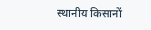स्थानीय किसानों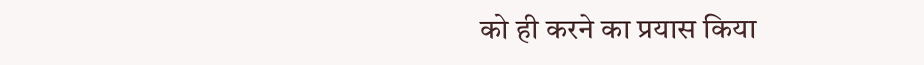को ही करने का प्रयास किया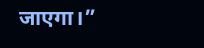जाएगा।”